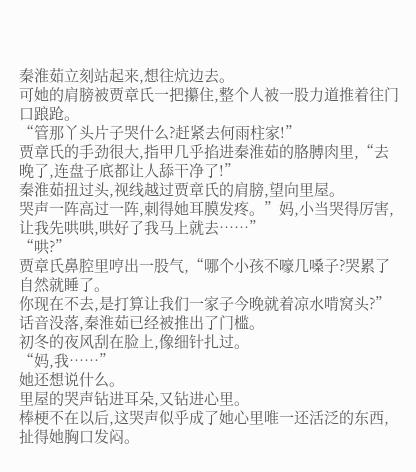秦淮茹立刻站起来,想往炕边去。
可她的肩膀被贾章氏一把攥住,整个人被一股力道推着往门口踉跄。
“管那丫头片子哭什么?赶紧去何雨柱家!”
贾章氏的手劲很大,指甲几乎掐进秦淮茹的胳膊肉里,“去晚了,连盘子底都让人舔干净了!”
秦淮茹扭过头,视线越过贾章氏的肩膀,望向里屋。
哭声一阵高过一阵,刺得她耳膜发疼。”妈,小当哭得厉害,让我先哄哄,哄好了我马上就去……”
“哄?”
贾章氏鼻腔里哼出一股气,“哪个小孩不嚎几嗓子?哭累了自然就睡了。
你现在不去,是打算让我们一家子今晚就着凉水啃窝头?”
话音没落,秦淮茹已经被推出了门槛。
初冬的夜风刮在脸上,像细针扎过。
“妈,我……”
她还想说什么。
里屋的哭声钻进耳朵,又钻进心里。
棒梗不在以后,这哭声似乎成了她心里唯一还活泛的东西,扯得她胸口发闷。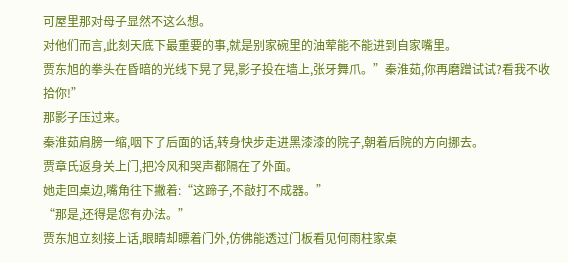可屋里那对母子显然不这么想。
对他们而言,此刻天底下最重要的事,就是别家碗里的油荤能不能进到自家嘴里。
贾东旭的拳头在昏暗的光线下晃了晃,影子投在墙上,张牙舞爪。”秦淮茹,你再磨蹭试试?看我不收拾你!”
那影子压过来。
秦淮茹肩膀一缩,咽下了后面的话,转身快步走进黑漆漆的院子,朝着后院的方向挪去。
贾章氏返身关上门,把冷风和哭声都隔在了外面。
她走回桌边,嘴角往下撇着:“这蹄子,不敲打不成器。”
“那是,还得是您有办法。”
贾东旭立刻接上话,眼睛却瞟着门外,仿佛能透过门板看见何雨柱家桌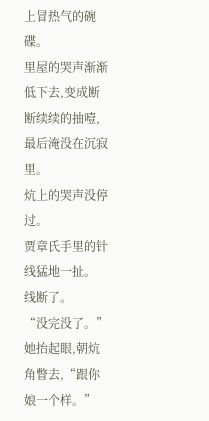上冒热气的碗碟。
里屋的哭声渐渐低下去,变成断断续续的抽噎,最后淹没在沉寂里。
炕上的哭声没停过。
贾章氏手里的针线猛地一扯。
线断了。
“没完没了。”
她抬起眼,朝炕角瞥去,“跟你娘一个样。”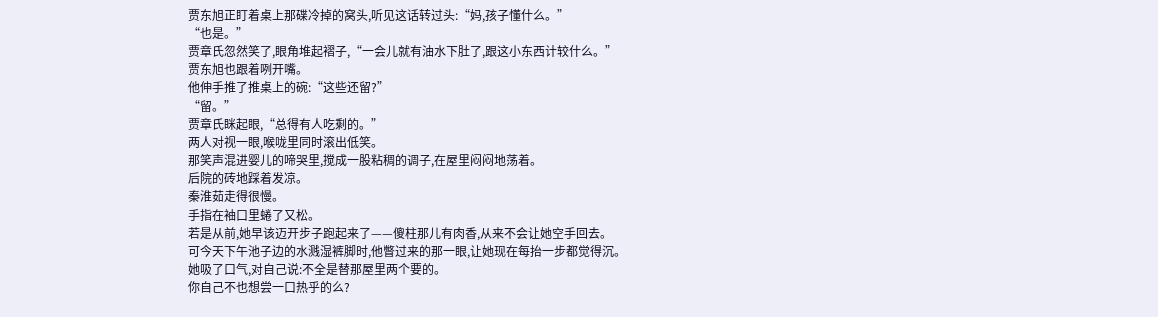贾东旭正盯着桌上那碟冷掉的窝头,听见这话转过头:“妈,孩子懂什么。”
“也是。”
贾章氏忽然笑了,眼角堆起褶子,“一会儿就有油水下肚了,跟这小东西计较什么。”
贾东旭也跟着咧开嘴。
他伸手推了推桌上的碗:“这些还留?”
“留。”
贾章氏眯起眼,“总得有人吃剩的。”
两人对视一眼,喉咙里同时滚出低笑。
那笑声混进婴儿的啼哭里,搅成一股粘稠的调子,在屋里闷闷地荡着。
后院的砖地踩着发凉。
秦淮茹走得很慢。
手指在袖口里蜷了又松。
若是从前,她早该迈开步子跑起来了——傻柱那儿有肉香,从来不会让她空手回去。
可今天下午池子边的水溅湿裤脚时,他瞥过来的那一眼,让她现在每抬一步都觉得沉。
她吸了口气,对自己说:不全是替那屋里两个要的。
你自己不也想尝一口热乎的么?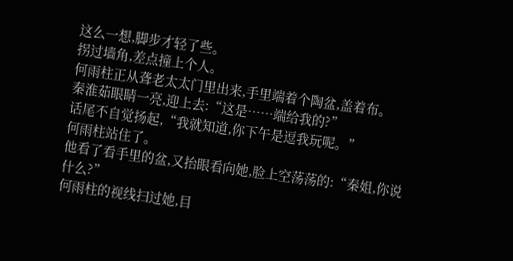这么一想,脚步才轻了些。
拐过墙角,差点撞上个人。
何雨柱正从聋老太太门里出来,手里端着个陶盆,盖着布。
秦淮茹眼睛一亮,迎上去:“这是……端给我的?”
话尾不自觉扬起,“我就知道,你下午是逗我玩呢。”
何雨柱站住了。
他看了看手里的盆,又抬眼看向她,脸上空荡荡的:“秦姐,你说什么?”
何雨柱的视线扫过她,目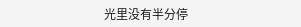光里没有半分停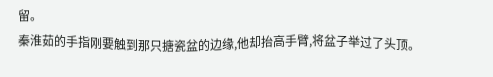留。
秦淮茹的手指刚要触到那只搪瓷盆的边缘,他却抬高手臂,将盆子举过了头顶。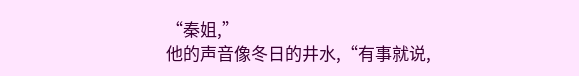“秦姐,”
他的声音像冬日的井水,“有事就说,